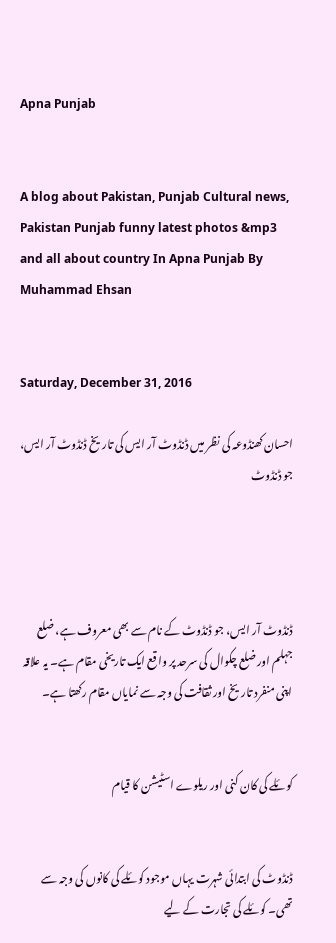Apna Punjab


A blog about Pakistan, Punjab Cultural news, Pakistan Punjab funny latest photos &mp3 and all about country In Apna Punjab By Muhammad Ehsan


Saturday, December 31, 2016

احسان کھنڈوعہ کی نظر میں ڈنڈوٹ آر ایس کی تاریخ ڈنڈوٹ آر ایس، جو ڈنڈوٹ




ڈنڈوٹ آر ایس، جو ڈنڈوٹ کے نام سے بھی معروف ہے، ضلع جہلم اور ضلع چکوال کی سرحد پر واقع ایک تاریخی مقام ہے۔ یہ علاقہ اپنی منفرد تاریخ اور ثقافت کی وجہ سے نمایاں مقام رکھتا ہے۔


کوئلے کی کان کنی اور ریلوے اسٹیشن کا قیام


ڈنڈوٹ کی ابتدائی شہرت یہاں موجود کوئلے کی کانوں کی وجہ سے تھی۔ کوئلے کی تجارت کے لیے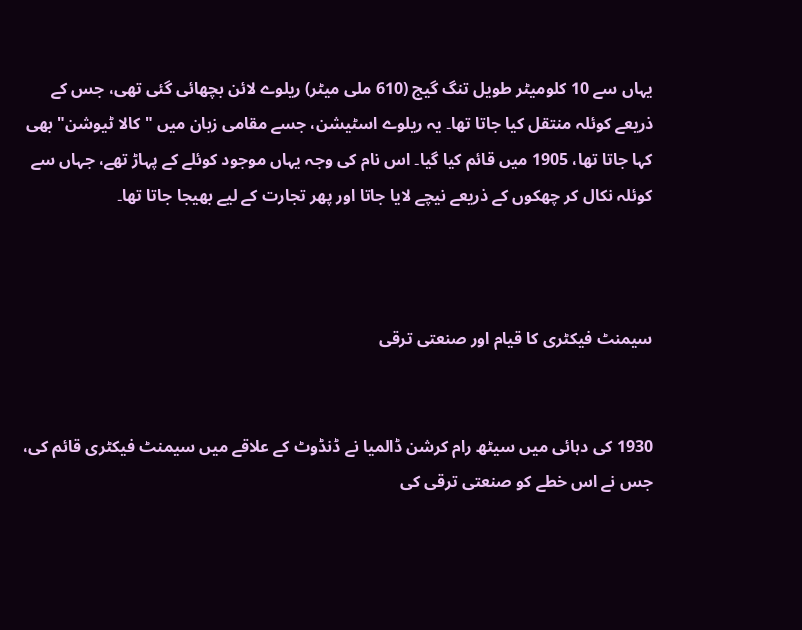یہاں سے 10 کلومیٹر طویل تنگ گیج (610 ملی میٹر) ریلوے لائن بچھائی گئی تھی، جس کے ذریعے کوئلہ منتقل کیا جاتا تھا۔ یہ ریلوے اسٹیشن، جسے مقامی زبان میں "کالا ٹیوشن" بھی کہا جاتا تھا، 1905 میں قائم کیا گیا۔ اس نام کی وجہ یہاں موجود کوئلے کے پہاڑ تھے، جہاں سے کوئلہ نکال کر چھکوں کے ذریعے نیچے لایا جاتا اور پھر تجارت کے لیے بھیجا جاتا تھا۔



سیمنٹ فیکٹری کا قیام اور صنعتی ترقی


1930 کی دہائی میں سیٹھ رام کرشن ڈالمیا نے ڈنڈوٹ کے علاقے میں سیمنٹ فیکٹری قائم کی، جس نے اس خطے کو صنعتی ترقی کی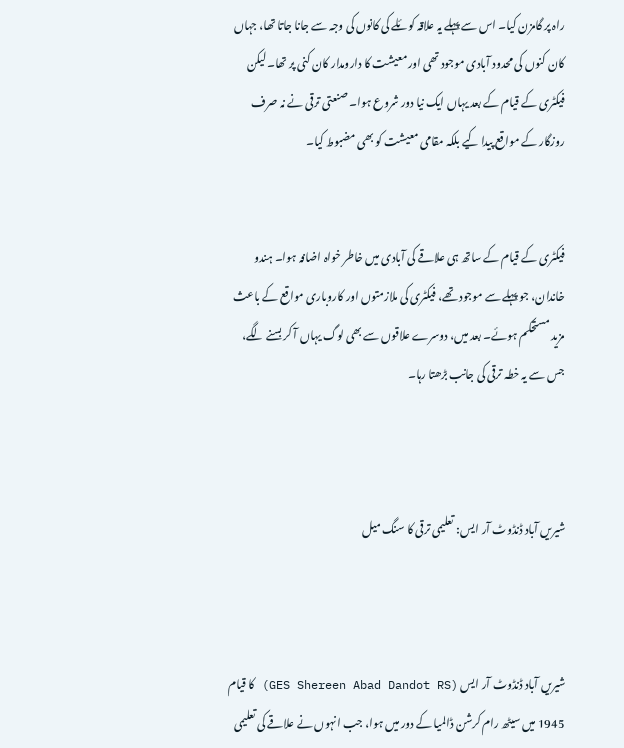راہ پر گامزن کیا۔ اس سے پہلے یہ علاقہ کوئلے کی کانوں کی وجہ سے جانا جاتا تھا، جہاں کان کنوں کی محدود آبادی موجود تھی اور معیشت کا دارومدار کان کنی پر تھا۔ لیکن فیکٹری کے قیام کے بعد یہاں ایک نیا دور شروع ہوا۔ صنعتی ترقی نے نہ صرف روزگار کے مواقع پیدا کیے بلکہ مقامی معیشت کو بھی مضبوط کیا۔


فیکٹری کے قیام کے ساتھ ہی علاقے کی آبادی میں خاطر خواہ اضافہ ہوا۔ ہندو خاندان، جو پہلے سے موجود تھے، فیکٹری کی ملازمتوں اور کاروباری مواقع کے باعث مزید مستحکم ہوئے۔ بعد میں، دوسرے علاقوں سے بھی لوگ یہاں آ کر بسنے لگے، جس سے یہ خطہ ترقی کی جانب بڑھتا رہا۔



شیریں آباد ڈنڈوٹ آر ایس: تعلیمی ترقی کا سنگ میل



شیریں آباد ڈنڈوٹ آر ایس (GES Shereen Abad Dandot RS) کا قیام 1945 میں سیٹھ رام کرشن ڈالمیا کے دور میں ہوا، جب انہوں نے علاقے کی تعلیمی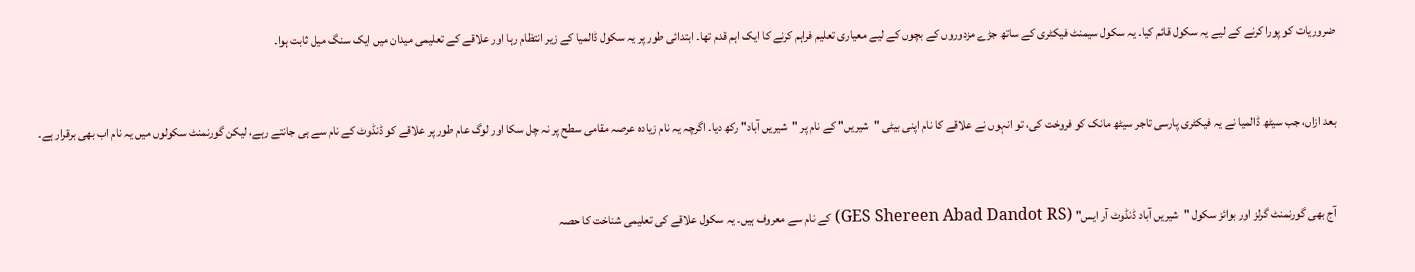ضروریات کو پورا کرنے کے لیے یہ سکول قائم کیا۔ یہ سکول سیمنٹ فیکٹری کے ساتھ جڑے مزدوروں کے بچوں کے لیے معیاری تعلیم فراہم کرنے کا ایک اہم قدم تھا۔ ابتدائی طور پر یہ سکول ڈالمیا کے زیر انتظام رہا اور علاقے کے تعلیمی میدان میں ایک سنگ میل ثابت ہوا۔


بعد ازاں، جب سیٹھ ڈالمیا نے یہ فیکٹری پارسی تاجر سیٹھ مانک کو فروخت کی، تو انہوں نے علاقے کا نام اپنی بیٹی "شیریں" کے نام پر "شیریں آباد" رکھ دیا۔ اگرچہ یہ نام زیادہ عرصہ مقامی سطح پر نہ چل سکا اور لوگ عام طور پر علاقے کو ڈنڈوٹ کے نام سے ہی جانتے رہے، لیکن گورنمنٹ سکولوں میں یہ نام اب بھی برقرار ہے۔


آج بھی گورنمنٹ گرلز اور بوائز سکول "شیریں آباد ڈنڈوٹ آر ایس" (GES Shereen Abad Dandot RS) کے نام سے معروف ہیں۔ یہ سکول علاقے کی تعلیمی شناخت کا حصہ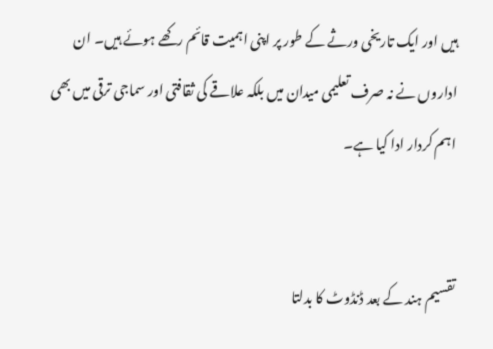ہیں اور ایک تاریخی ورثے کے طور پر اپنی اہمیت قائم رکھے ہوئے ہیں۔ ان اداروں نے نہ صرف تعلیمی میدان میں بلکہ علاقے کی ثقافتی اور سماجی ترقی میں بھی اہم کردار ادا کیا ہے۔


تقسیم ہند کے بعد ڈنڈوٹ کا بدلتا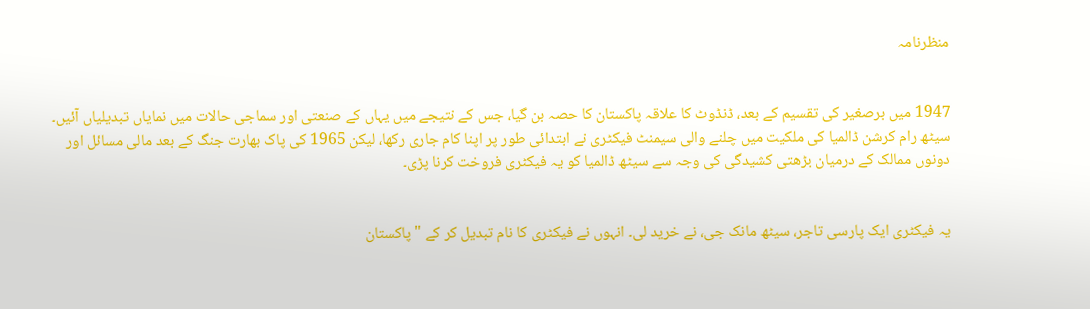منظرنامہ


1947 میں برصغیر کی تقسیم کے بعد، ڈنڈوٹ کا علاقہ پاکستان کا حصہ بن گیا، جس کے نتیجے میں یہاں کے صنعتی اور سماجی حالات میں نمایاں تبدیلیاں آئیں۔ سیٹھ رام کرشن ڈالمیا کی ملکیت میں چلنے والی سیمنٹ فیکٹری نے ابتدائی طور پر اپنا کام جاری رکھا، لیکن 1965 کی پاک بھارت جنگ کے بعد مالی مسائل اور دونوں ممالک کے درمیان بڑھتی کشیدگی کی وجہ سے سیٹھ ڈالمیا کو یہ فیکٹری فروخت کرنا پڑی۔


یہ فیکٹری ایک پارسی تاجر، سیٹھ مانک جی، نے خرید لی۔ انہوں نے فیکٹری کا نام تبدیل کر کے "پاکستان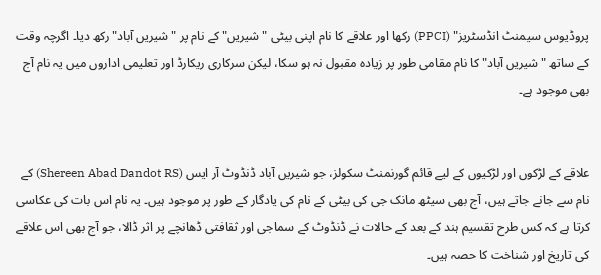پروڈیوس سیمنٹ انڈسٹریز" (PPCI) رکھا اور علاقے کا نام اپنی بیٹی "شیریں" کے نام پر "شیریں آباد" رکھ دیا۔ اگرچہ وقت کے ساتھ "شیریں آباد" کا نام مقامی طور پر زیادہ مقبول نہ ہو سکا، لیکن سرکاری ریکارڈ اور تعلیمی اداروں میں یہ نام آج بھی موجود ہے۔


علاقے کے لڑکوں اور لڑکیوں کے لیے قائم گورنمنٹ سکولز، جو شیریں آباد ڈنڈوٹ آر ایس (Shereen Abad Dandot RS) کے نام سے جانے جاتے ہیں، آج بھی سیٹھ مانک جی کی بیٹی کے نام کی یادگار کے طور پر موجود ہیں۔ یہ نام اس بات کی عکاسی کرتا ہے کہ کس طرح تقسیم ہند کے بعد کے حالات نے ڈنڈوٹ کے سماجی اور ثقافتی ڈھانچے پر اثر ڈالا، جو آج بھی اس علاقے کی تاریخ اور شناخت کا حصہ ہیں۔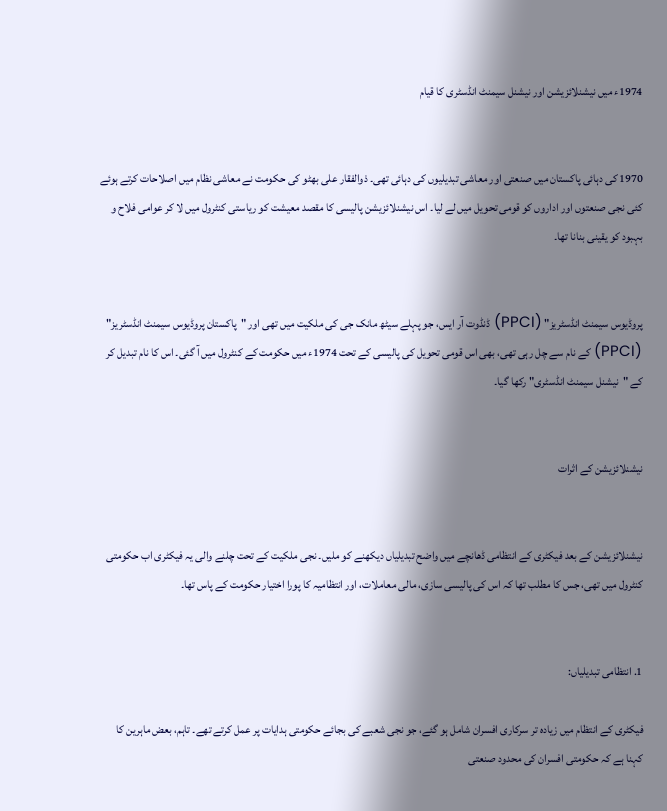1974ء میں نیشنلائزیشن اور نیشنل سیمنٹ انڈسٹری کا قیام


1970 کی دہائی پاکستان میں صنعتی اور معاشی تبدیلیوں کی دہائی تھی۔ ذوالفقار علی بھٹو کی حکومت نے معاشی نظام میں اصلاحات کرتے ہوئے کئی نجی صنعتوں اور اداروں کو قومی تحویل میں لے لیا۔ اس نیشنلائزیشن پالیسی کا مقصد معیشت کو ریاستی کنٹرول میں لا کر عوامی فلاح و بہبود کو یقینی بنانا تھا۔


پروڈیوس سیمنٹ انڈسٹریز" (PPCI) ڈنڈوت آر ایس، جو پہلے سیٹھ مانک جی کی ملکیت میں تھی اور "پاکستان پروڈیوس سیمنٹ انڈسٹریز" (PPCI) کے نام سے چل رہی تھی، بھی اس قومی تحویل کی پالیسی کے تحت 1974ء میں حکومت کے کنٹرول میں آ گئی۔ اس کا نام تبدیل کر کے "نیشنل سیمنٹ انڈسٹری" رکھا گیا۔


نیشنلائزیشن کے اثرات


نیشنلائزیشن کے بعد فیکٹری کے انتظامی ڈھانچے میں واضح تبدیلیاں دیکھنے کو ملیں۔ نجی ملکیت کے تحت چلنے والی یہ فیکٹری اب حکومتی کنٹرول میں تھی، جس کا مطلب تھا کہ اس کی پالیسی سازی، مالی معاملات، اور انتظامیہ کا پورا اختیار حکومت کے پاس تھا۔


1. انتظامی تبدیلیاں:

فیکٹری کے انتظام میں زیادہ تر سرکاری افسران شامل ہو گئے، جو نجی شعبے کی بجائے حکومتی ہدایات پر عمل کرتے تھے۔ تاہم، بعض ماہرین کا کہنا ہے کہ حکومتی افسران کی محدود صنعتی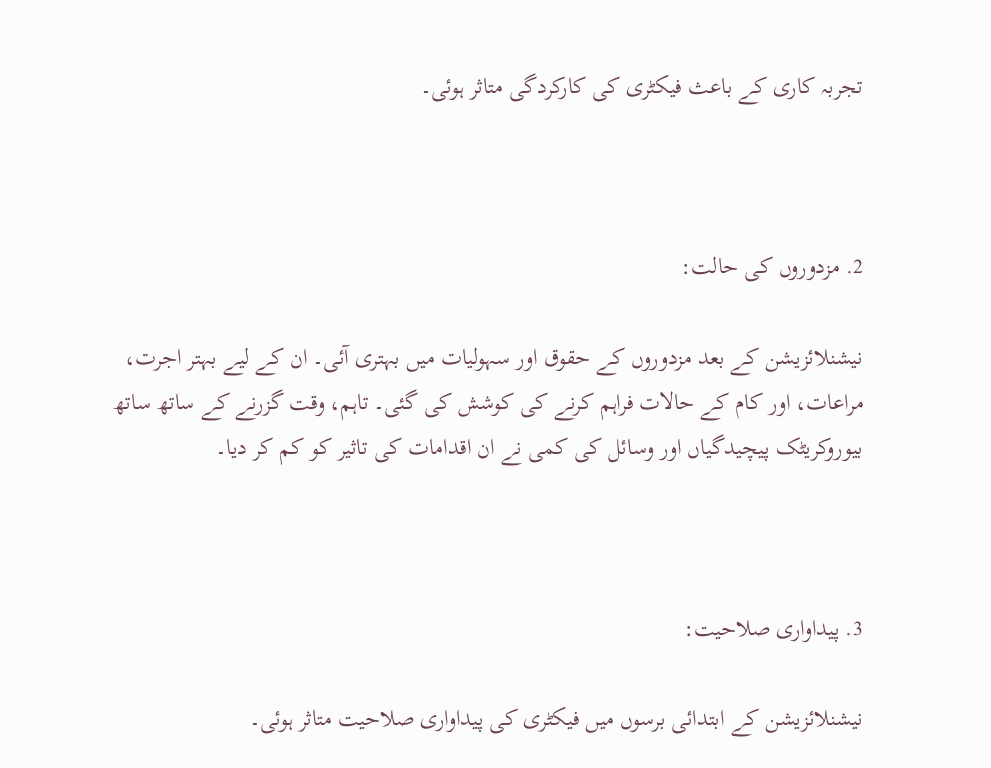تجربہ کاری کے باعث فیکٹری کی کارکردگی متاثر ہوئی۔



2. مزدوروں کی حالت:

نیشنلائزیشن کے بعد مزدوروں کے حقوق اور سہولیات میں بہتری آئی۔ ان کے لیے بہتر اجرت، مراعات، اور کام کے حالات فراہم کرنے کی کوشش کی گئی۔ تاہم، وقت گزرنے کے ساتھ ساتھ بیوروکریٹک پیچیدگیاں اور وسائل کی کمی نے ان اقدامات کی تاثیر کو کم کر دیا۔



3. پیداواری صلاحیت:

نیشنلائزیشن کے ابتدائی برسوں میں فیکٹری کی پیداواری صلاحیت متاثر ہوئی۔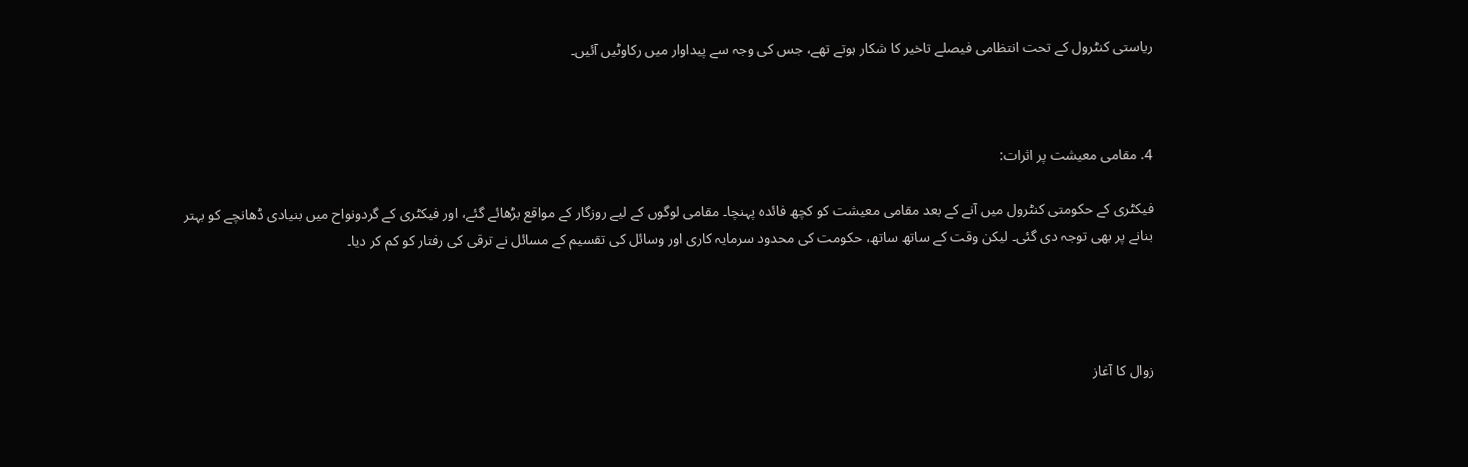ریاستی کنٹرول کے تحت انتظامی فیصلے تاخیر کا شکار ہوتے تھے، جس کی وجہ سے پیداوار میں رکاوٹیں آئیں۔



4. مقامی معیشت پر اثرات:

فیکٹری کے حکومتی کنٹرول میں آنے کے بعد مقامی معیشت کو کچھ فائدہ پہنچا۔ مقامی لوگوں کے لیے روزگار کے مواقع بڑھائے گئے، اور فیکٹری کے گردونواح میں بنیادی ڈھانچے کو بہتر بنانے پر بھی توجہ دی گئی۔ لیکن وقت کے ساتھ ساتھ، حکومت کی محدود سرمایہ کاری اور وسائل کی تقسیم کے مسائل نے ترقی کی رفتار کو کم کر دیا۔




زوال کا آغاز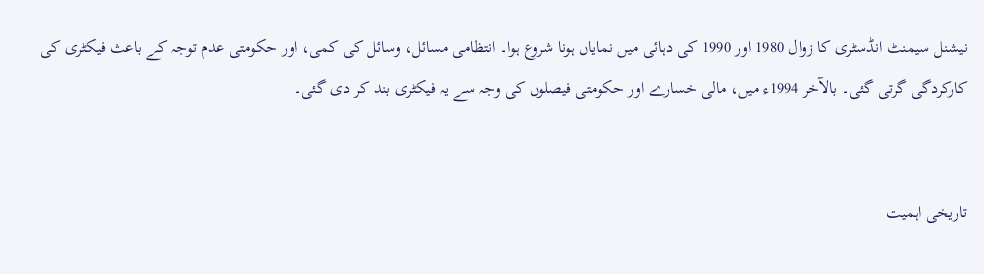نیشنل سیمنٹ انڈسٹری کا زوال 1980 اور 1990 کی دہائی میں نمایاں ہونا شروع ہوا۔ انتظامی مسائل، وسائل کی کمی، اور حکومتی عدم توجہ کے باعث فیکٹری کی کارکردگی گرتی گئی۔ بالآخر 1994ء میں، مالی خسارے اور حکومتی فیصلوں کی وجہ سے یہ فیکٹری بند کر دی گئی۔


تاریخی اہمیت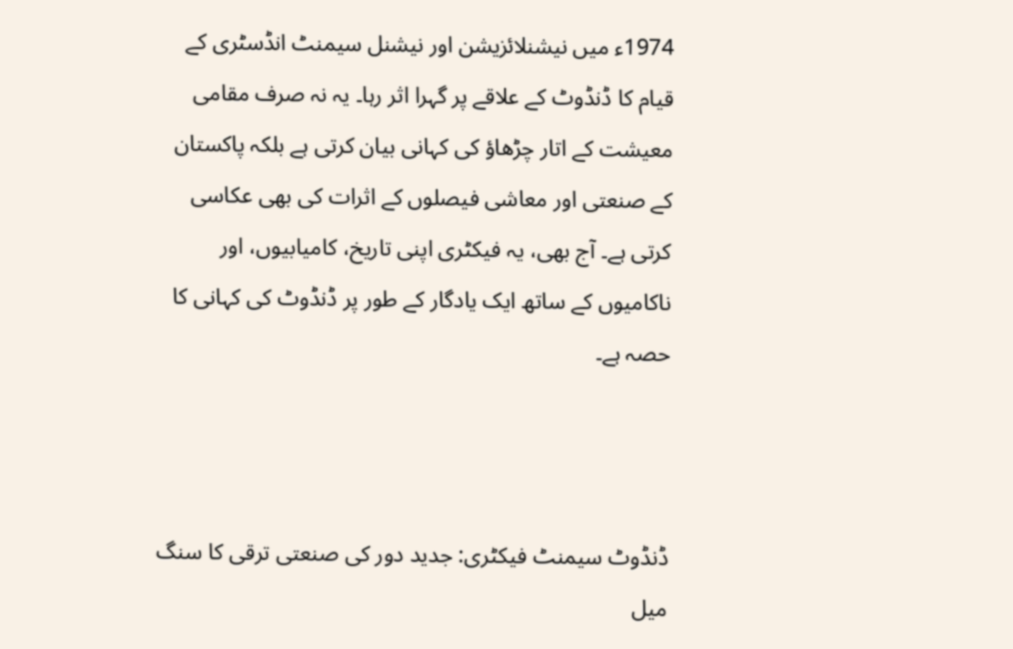1974ء میں نیشنلائزیشن اور نیشنل سیمنٹ انڈسٹری کے قیام کا ڈنڈوٹ کے علاقے پر گہرا اثر رہا۔ یہ نہ صرف مقامی معیشت کے اتار چڑھاؤ کی کہانی بیان کرتی ہے بلکہ پاکستان کے صنعتی اور معاشی فیصلوں کے اثرات کی بھی عکاسی کرتی ہے۔ آج بھی، یہ فیکٹری اپنی تاریخ، کامیابیوں، اور ناکامیوں کے ساتھ ایک یادگار کے طور پر ڈنڈوٹ کی کہانی کا حصہ ہے۔



ڈنڈوٹ سیمنٹ فیکٹری: جدید دور کی صنعتی ترقی کا سنگ میل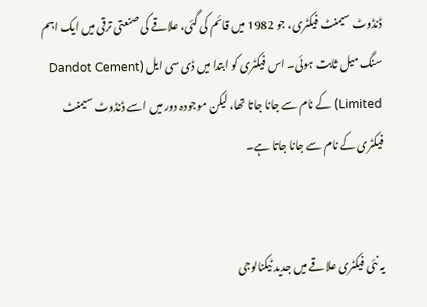ڈنڈوٹ سیمنٹ فیکٹری، جو 1982 میں قائم کی گئی، علاقے کی صنعتی ترقی میں ایک اہم سنگ میل ثابت ہوئی۔ اس فیکٹری کو ابتدا میں ڈی سی ایل (Dandot Cement Limited) کے نام سے جانا جاتا تھا، لیکن موجودہ دور میں اسے ڈنڈوٹ سیمنٹ فیکٹری کے نام سے جانا جاتا ہے۔


یہ نئی فیکٹری علاقے میں جدید ٹیکنالوجی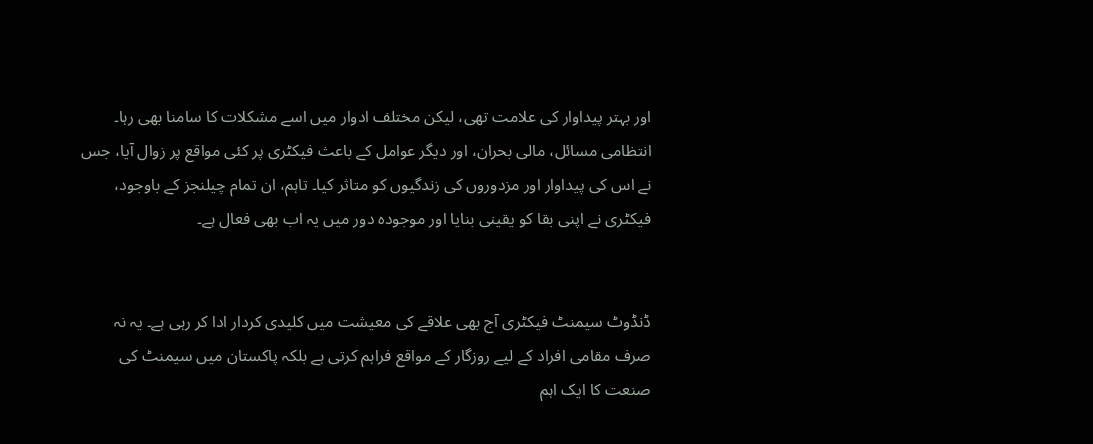اور بہتر پیداوار کی علامت تھی، لیکن مختلف ادوار میں اسے مشکلات کا سامنا بھی رہا۔ انتظامی مسائل، مالی بحران، اور دیگر عوامل کے باعث فیکٹری پر کئی مواقع پر زوال آیا، جس نے اس کی پیداوار اور مزدوروں کی زندگیوں کو متاثر کیا۔ تاہم، ان تمام چیلنجز کے باوجود، فیکٹری نے اپنی بقا کو یقینی بنایا اور موجودہ دور میں یہ اب بھی فعال ہے۔


ڈنڈوٹ سیمنٹ فیکٹری آج بھی علاقے کی معیشت میں کلیدی کردار ادا کر رہی ہے۔ یہ نہ صرف مقامی افراد کے لیے روزگار کے مواقع فراہم کرتی ہے بلکہ پاکستان میں سیمنٹ کی صنعت کا ایک اہم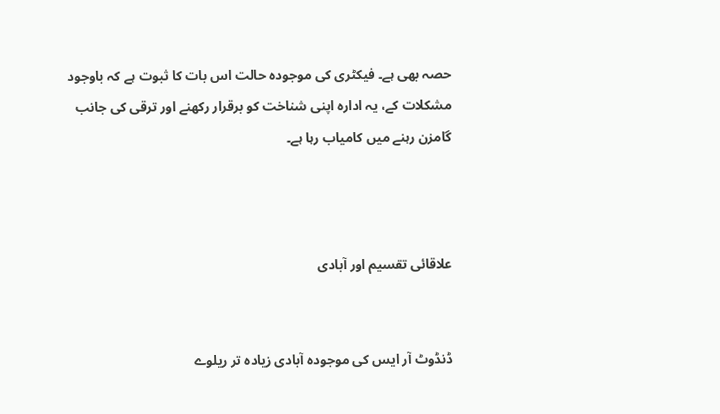حصہ بھی ہے۔ فیکٹری کی موجودہ حالت اس بات کا ثبوت ہے کہ باوجود مشکلات کے، یہ ادارہ اپنی شناخت کو برقرار رکھنے اور ترقی کی جانب گامزن رہنے میں کامیاب رہا ہے۔



علاقائی تقسیم اور آبادی


ڈنڈوٹ آر ایس کی موجودہ آبادی زیادہ تر ریلوے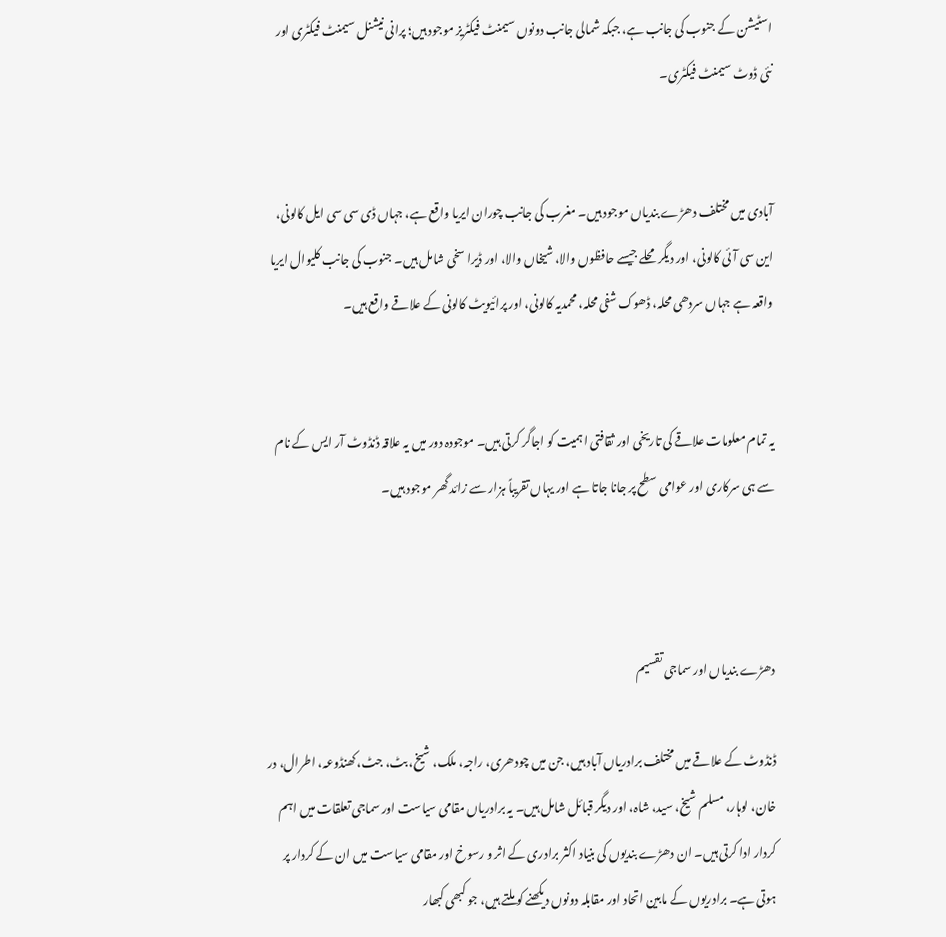اسٹیشن کے جنوب کی جانب ہے، جبکہ شمالی جانب دونوں سیمنٹ فیکٹریز موجود ہیں؛ پرانی نیشنل سیمنٹ فیکٹری اور نئی ڈوٹ سیمنٹ فیکٹری۔


آبادی میں مختلف دھڑے بندیاں موجود ہیں۔ مغرب کی جانب چوران ایریا واقع ہے، جہاں ڈی سی سی ایل کالونی، این سی آئی کالونی، اور دیگر محلے جیسے حافظوں والا، شیخاں والا، اور ڈیرا سخی شامل ہیں۔ جنوب کی جانب کلیوال ایریا واقعہ ہے جہاں سردھی محلہ، ڈھوک شفی محلہ، محمدیہ کالونی، اور پرائیویٹ کالونی کے علاقے واقع ہیں۔


یہ تمام معلومات علاقے کی تاریخی اور ثقافتی اہمیت کو اجاگر کرتی ہیں۔ موجودہ دور میں یہ علاقہ ڈنڈوٹ آر ایس کے نام سے ہی سرکاری اور عوامی سطح پر جانا جاتا ہے اور یہاں تقریباً ہزار سے زائد گھر موجود ہیں۔



دھڑے بندیاں اور سماجی تقسیم

ڈنڈوٹ کے علاقے میں مختلف برادریاں آباد ہیں، جن میں چودھری، راجہ، ملک، شیخ، بٹ، جٹ، کھنڈوعہ، اطرال، در خان، لوہار، مسلم شیخ، سید، شاہ، اور دیگر قبائل شامل ہیں۔ یہ برادریاں مقامی سیاست اور سماجی تعلقات میں اہم کردار ادا کرتی ہیں۔ ان دھڑے بندیوں کی بنیاد اکثر برادری کے اثر و رسوخ اور مقامی سیاست میں ان کے کردار پر ہوتی ہے۔ برادریوں کے مابین اتحاد اور مقابلہ دونوں دیکھنے کو ملتے ہیں، جو کبھی کبھار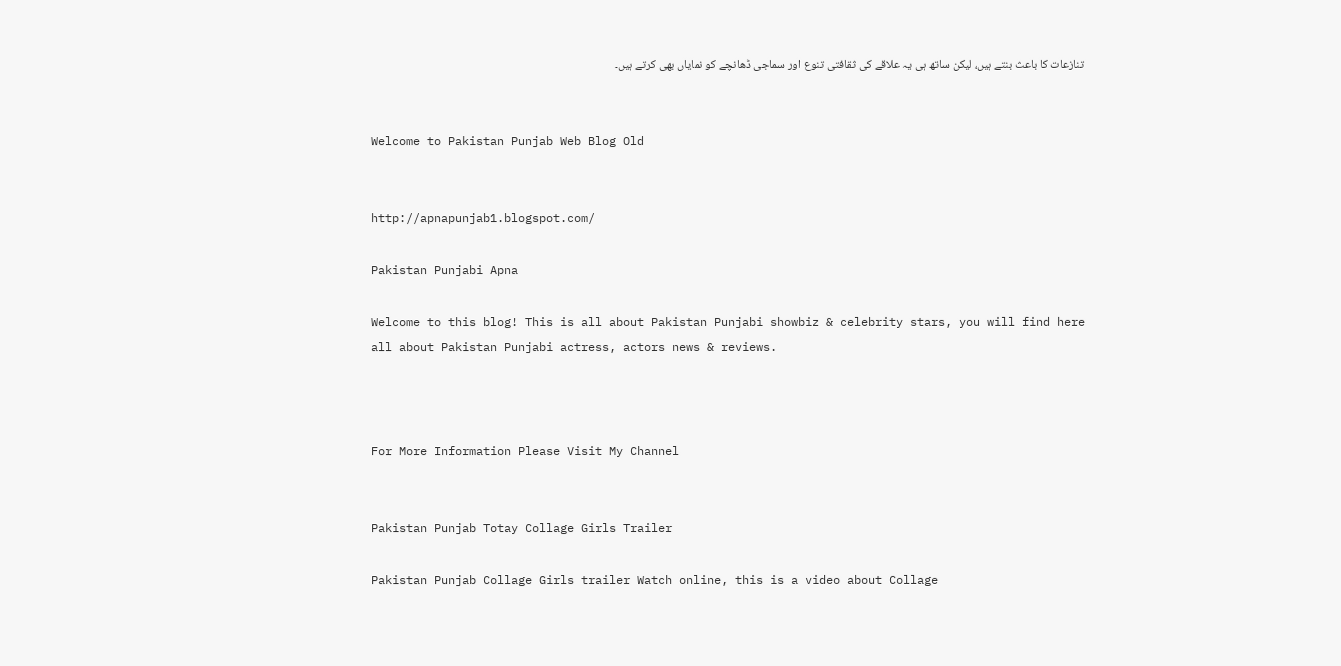تنازعات کا باعث بنتے ہیں، لیکن ساتھ ہی یہ علاقے کی ثقافتی تنوع اور سماجی ڈھانچے کو نمایاں بھی کرتے ہیں۔


Welcome to Pakistan Punjab Web Blog Old


http://apnapunjab1.blogspot.com/

Pakistan Punjabi Apna

Welcome to this blog! This is all about Pakistan Punjabi showbiz & celebrity stars, you will find here
all about Pakistan Punjabi actress, actors news & reviews.



For More Information Please Visit My Channel


Pakistan Punjab Totay Collage Girls Trailer

Pakistan Punjab Collage Girls trailer Watch online, this is a video about Collage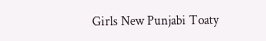Girls New Punjabi Toaty